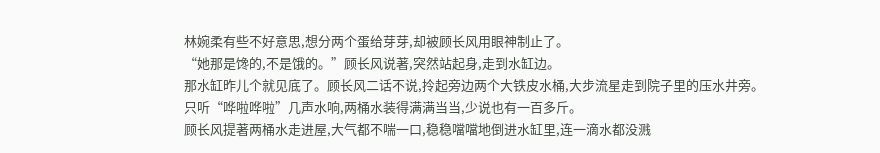林婉柔有些不好意思,想分两个蛋给芽芽,却被顾长风用眼神制止了。
“她那是馋的,不是饿的。”顾长风说著,突然站起身,走到水缸边。
那水缸昨儿个就见底了。顾长风二话不说,拎起旁边两个大铁皮水桶,大步流星走到院子里的压水井旁。
只听“哗啦哗啦”几声水响,两桶水装得满满当当,少说也有一百多斤。
顾长风提著两桶水走进屋,大气都不喘一口,稳稳噹噹地倒进水缸里,连一滴水都没溅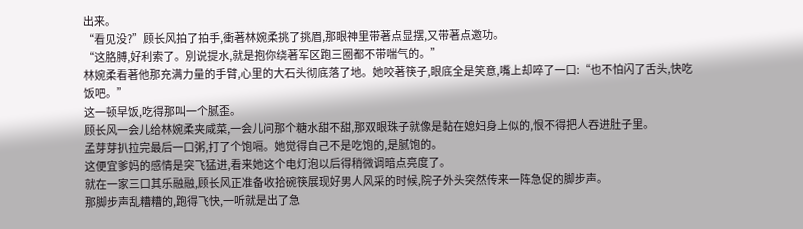出来。
“看见没?”顾长风拍了拍手,衝著林婉柔挑了挑眉,那眼神里带著点显摆,又带著点邀功。
“这胳膊,好利索了。別说提水,就是抱你绕著军区跑三圈都不带喘气的。”
林婉柔看著他那充满力量的手臂,心里的大石头彻底落了地。她咬著筷子,眼底全是笑意,嘴上却啐了一口:“也不怕闪了舌头,快吃饭吧。”
这一顿早饭,吃得那叫一个腻歪。
顾长风一会儿给林婉柔夹咸菜,一会儿问那个糖水甜不甜,那双眼珠子就像是黏在媳妇身上似的,恨不得把人吞进肚子里。
孟芽芽扒拉完最后一口粥,打了个饱嗝。她觉得自己不是吃饱的,是腻饱的。
这便宜爹妈的感情是突飞猛进,看来她这个电灯泡以后得稍微调暗点亮度了。
就在一家三口其乐融融,顾长风正准备收拾碗筷展现好男人风采的时候,院子外头突然传来一阵急促的脚步声。
那脚步声乱糟糟的,跑得飞快,一听就是出了急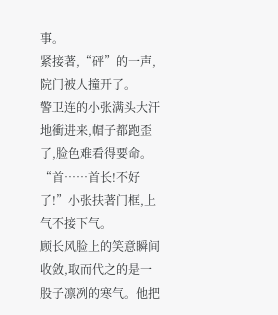事。
紧接著,“砰”的一声,院门被人撞开了。
警卫连的小张满头大汗地衝进来,帽子都跑歪了,脸色难看得要命。
“首……首长!不好了!”小张扶著门框,上气不接下气。
顾长风脸上的笑意瞬间收敛,取而代之的是一股子凛冽的寒气。他把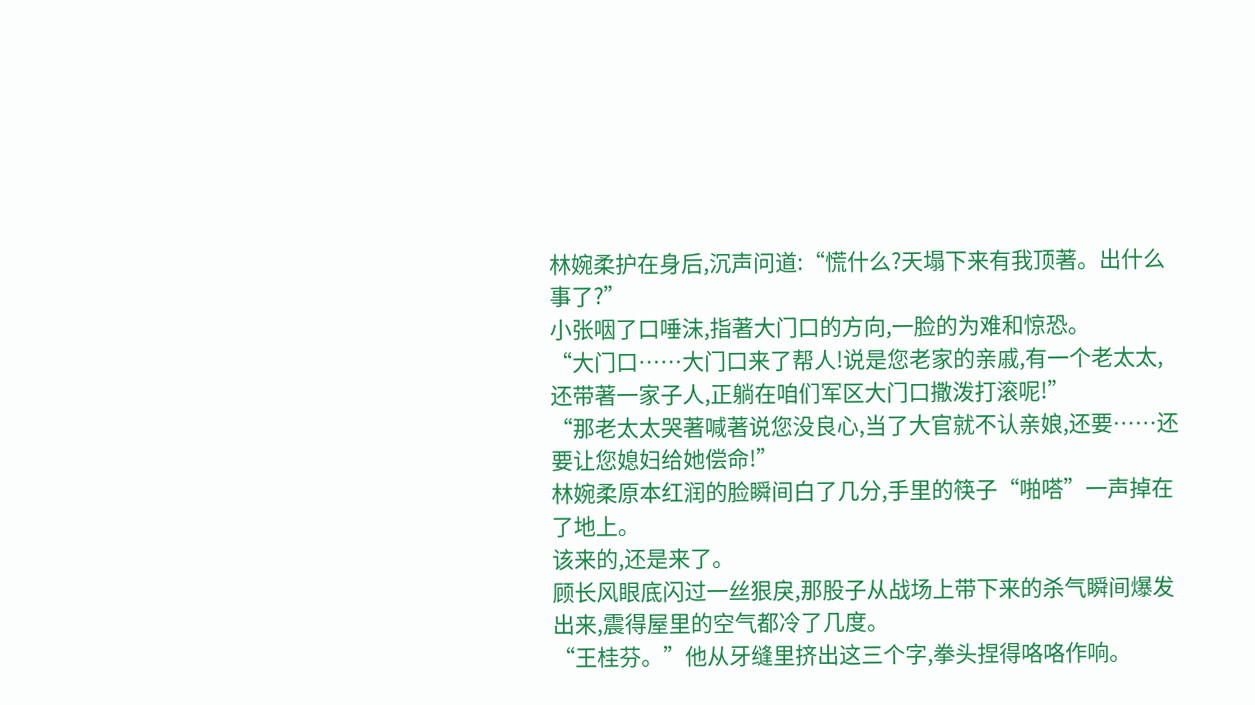林婉柔护在身后,沉声问道:“慌什么?天塌下来有我顶著。出什么事了?”
小张咽了口唾沫,指著大门口的方向,一脸的为难和惊恐。
“大门口……大门口来了帮人!说是您老家的亲戚,有一个老太太,还带著一家子人,正躺在咱们军区大门口撒泼打滚呢!”
“那老太太哭著喊著说您没良心,当了大官就不认亲娘,还要……还要让您媳妇给她偿命!”
林婉柔原本红润的脸瞬间白了几分,手里的筷子“啪嗒”一声掉在了地上。
该来的,还是来了。
顾长风眼底闪过一丝狠戾,那股子从战场上带下来的杀气瞬间爆发出来,震得屋里的空气都冷了几度。
“王桂芬。”他从牙缝里挤出这三个字,拳头捏得咯咯作响。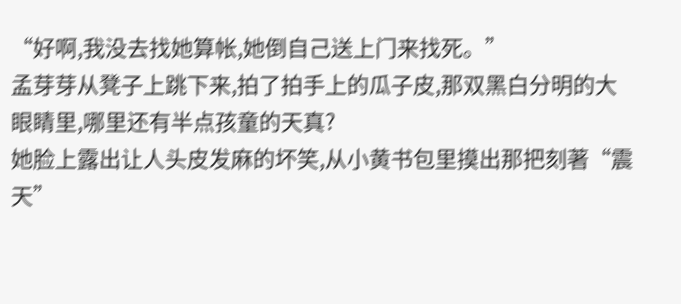“好啊,我没去找她算帐,她倒自己送上门来找死。”
孟芽芽从凳子上跳下来,拍了拍手上的瓜子皮,那双黑白分明的大眼睛里,哪里还有半点孩童的天真?
她脸上露出让人头皮发麻的坏笑,从小黄书包里摸出那把刻著“震天”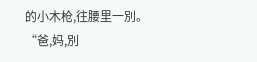的小木枪,往腰里一別。
“爸,妈,別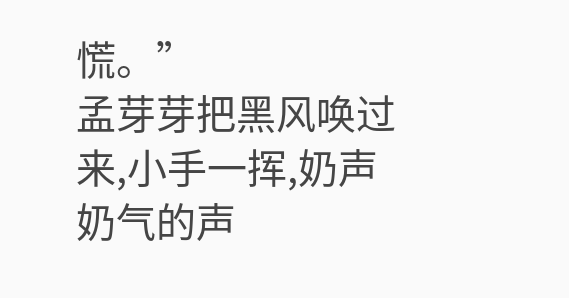慌。”
孟芽芽把黑风唤过来,小手一挥,奶声奶气的声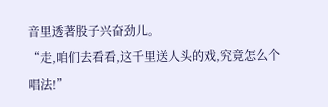音里透著股子兴奋劲儿。
“走,咱们去看看,这千里送人头的戏,究竟怎么个唱法!”